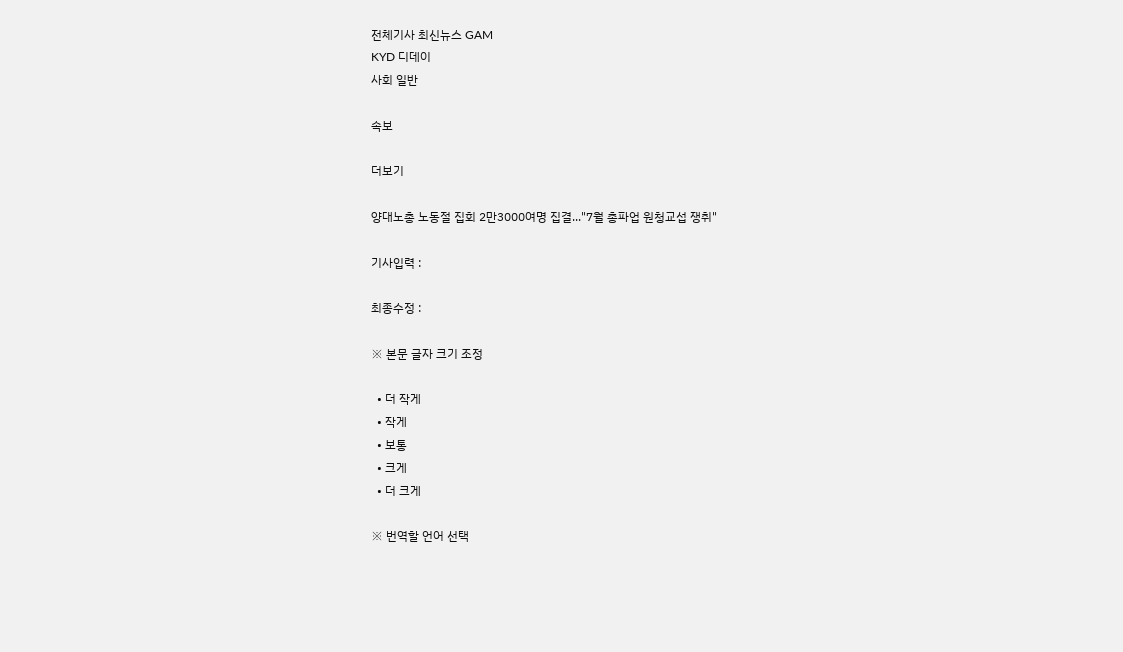전체기사 최신뉴스 GAM
KYD 디데이
사회 일반

속보

더보기

양대노총 노동절 집회 2만3000여명 집결..."7월 총파업 원청교섭 쟁취"

기사입력 :

최종수정 :

※ 본문 글자 크기 조정

  • 더 작게
  • 작게
  • 보통
  • 크게
  • 더 크게

※ 번역할 언어 선택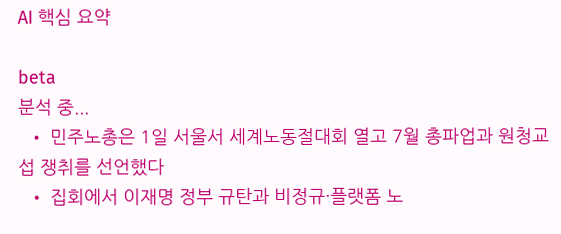AI 핵심 요약

beta
분석 중...
  • 민주노총은 1일 서울서 세계노동절대회 열고 7월 총파업과 원청교섭 쟁취를 선언했다
  • 집회에서 이재명 정부 규탄과 비정규·플랫폼 노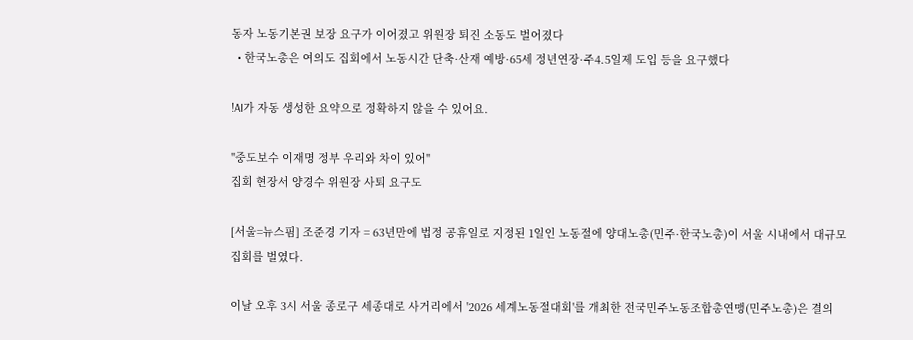동자 노동기본권 보장 요구가 이어졌고 위원장 퇴진 소동도 벌어졌다
  • 한국노총은 여의도 집회에서 노동시간 단축·산재 예방·65세 정년연장·주4.5일제 도입 등을 요구했다

!AI가 자동 생성한 요약으로 정확하지 않을 수 있어요.

"중도보수 이재명 정부 우리와 차이 있어"
집회 현장서 양경수 위원장 사퇴 요구도

[서울=뉴스핌] 조준경 기자 = 63년만에 법정 공휴일로 지정된 1일인 노동절에 양대노총(민주·한국노총)이 서울 시내에서 대규모 집회를 벌였다.

이날 오후 3시 서울 종로구 세종대로 사거리에서 '2026 세계노동절대회'를 개최한 전국민주노동조합총연맹(민주노총)은 결의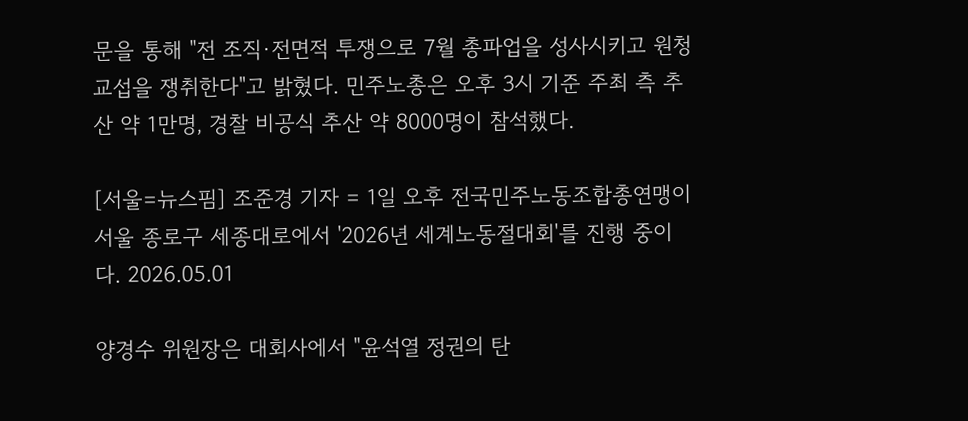문을 통해 "전 조직·전면적 투쟁으로 7월 총파업을 성사시키고 원청교섭을 쟁취한다"고 밝혔다. 민주노총은 오후 3시 기준 주최 측 추산 약 1만명, 경찰 비공식 추산 약 8000명이 참석했다.

[서울=뉴스핌] 조준경 기자 = 1일 오후 전국민주노동조합총연맹이 서울 종로구 세종대로에서 '2026년 세계노동절대회'를 진행 중이다. 2026.05.01

양경수 위원장은 대회사에서 "윤석열 정권의 탄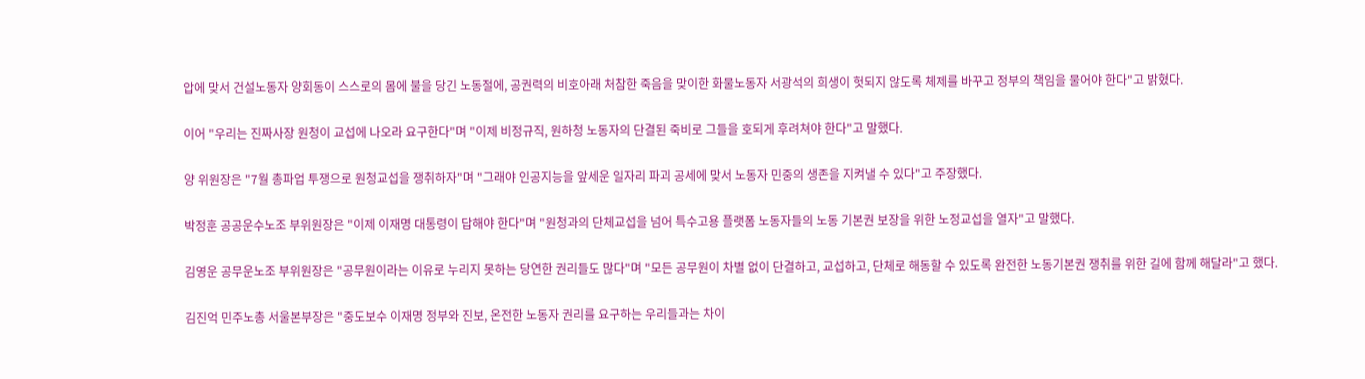압에 맞서 건설노동자 양회동이 스스로의 몸에 불을 당긴 노동절에, 공권력의 비호아래 처참한 죽음을 맞이한 화물노동자 서광석의 희생이 헛되지 않도록 체제를 바꾸고 정부의 책임을 물어야 한다"고 밝혔다.

이어 "우리는 진짜사장 원청이 교섭에 나오라 요구한다"며 "이제 비정규직, 원하청 노동자의 단결된 죽비로 그들을 호되게 후려쳐야 한다"고 말했다.

양 위원장은 "7월 총파업 투쟁으로 원청교섭을 쟁취하자"며 "그래야 인공지능을 앞세운 일자리 파괴 공세에 맞서 노동자 민중의 생존을 지켜낼 수 있다"고 주장했다.

박정훈 공공운수노조 부위원장은 "이제 이재명 대통령이 답해야 한다"며 "원청과의 단체교섭을 넘어 특수고용 플랫폼 노동자들의 노동 기본권 보장을 위한 노정교섭을 열자"고 말했다.

김영운 공무운노조 부위원장은 "공무원이라는 이유로 누리지 못하는 당연한 권리들도 많다"며 "모든 공무원이 차별 없이 단결하고, 교섭하고, 단체로 해동할 수 있도록 완전한 노동기본권 쟁취를 위한 길에 함께 해달라"고 했다.

김진억 민주노총 서울본부장은 "중도보수 이재명 정부와 진보, 온전한 노동자 권리를 요구하는 우리들과는 차이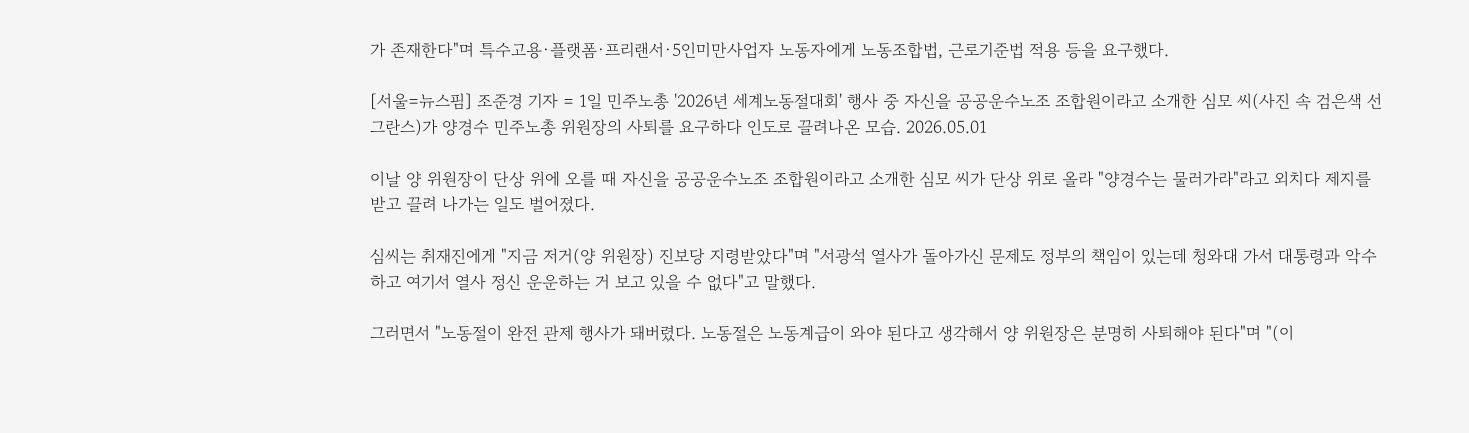가 존재한다"며 특수고용·플랫폼·프리랜서·5인미만사업자 노동자에게 노동조합법, 근로기준법 적용 등을 요구했다.

[서울=뉴스핌] 조준경 기자 = 1일 민주노총 '2026년 세계노동절대회' 행사 중 자신을 공공운수노조 조합원이라고 소개한 심모 씨(사진 속 검은색 선그란스)가 양경수 민주노총 위원장의 사퇴를 요구하다 인도로 끌려나온 모습. 2026.05.01

이날 양 위원장이 단상 위에 오를 때 자신을 공공운수노조 조합원이라고 소개한 심모 씨가 단상 위로 올라 "양경수는 물러가라"라고 외치다 제지를 받고 끌려 나가는 일도 벌어졌다.

심씨는 취재진에게 "지금 저거(양 위원장) 진보당 지령받았다"며 "서광석 열사가 돌아가신 문제도 정부의 책임이 있는데 청와대 가서 대통령과 악수하고 여기서 열사 정신 운운하는 거 보고 있을 수 없다"고 말했다.

그러면서 "노동절이 완전 관제 행사가 돼버렸다. 노동절은 노동계급이 와야 된다고 생각해서 양 위원장은 분명히 사퇴해야 된다"며 "(이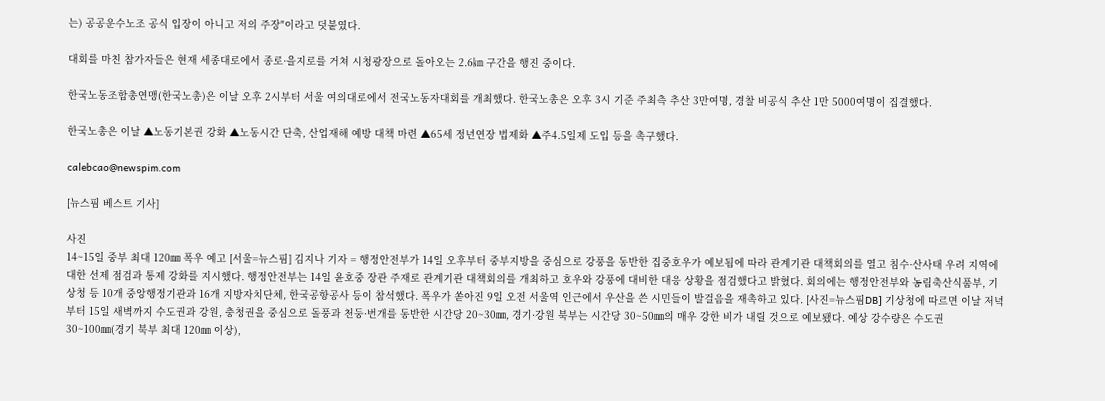는) 공공운수노조 공식 입장이 아니고 저의 주장"이라고 덧붙였다.

대회를 마친 참가자들은 현재 세종대로에서 종로·을지로를 거쳐 시청광장으로 돌아오는 2.6㎞ 구간을 행진 중이다.

한국노동조합총연맹(한국노총)은 이날 오후 2시부터 서울 여의대로에서 전국노동자대회를 개최했다. 한국노총은 오후 3시 기준 주최측 추산 3만여명, 경찰 비공식 추산 1만 5000여명이 집결했다.

한국노총은 이날 ▲노동기본권 강화 ▲노동시간 단축, 산업재해 예방 대책 마련 ▲65세 정년연장 법제화 ▲주4.5일제 도입 등을 촉구했다.

calebcao@newspim.com

[뉴스핌 베스트 기사]

사진
14~15일 중부 최대 120㎜ 폭우 예고 [서울=뉴스핌] 김지나 기자 = 행정안전부가 14일 오후부터 중부지방을 중심으로 강풍을 동반한 집중호우가 예보됨에 따라 관계기관 대책회의를 열고 침수·산사태 우려 지역에 대한 선제 점검과 통제 강화를 지시했다. 행정안전부는 14일 윤호중 장관 주재로 관계기관 대책회의를 개최하고 호우와 강풍에 대비한 대응 상황을 점검했다고 밝혔다. 회의에는 행정안전부와 농림축산식품부, 기상청 등 10개 중앙행정기관과 16개 지방자치단체, 한국공항공사 등이 참석했다. 폭우가 쏟아진 9일 오전 서울역 인근에서 우산을 쓴 시민들이 발걸음을 재촉하고 있다. [사진=뉴스핌DB] 기상청에 따르면 이날 저녁부터 15일 새벽까지 수도권과 강원, 충청권을 중심으로 돌풍과 천둥·번개를 동반한 시간당 20~30㎜, 경기·강원 북부는 시간당 30~50㎜의 매우 강한 비가 내릴 것으로 예보됐다. 예상 강수량은 수도권 30~100㎜(경기 북부 최대 120㎜ 이상),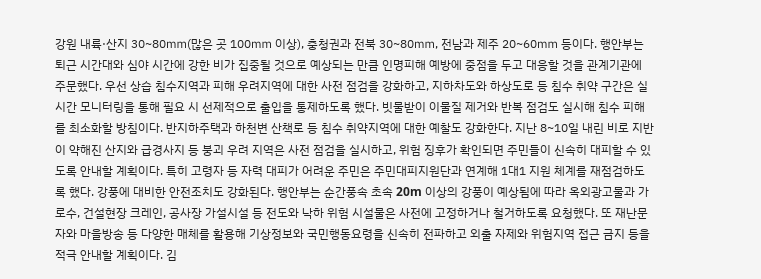강원 내륙·산지 30~80㎜(많은 곳 100㎜ 이상), 충청권과 전북 30~80㎜, 전남과 제주 20~60㎜ 등이다. 행안부는 퇴근 시간대와 심야 시간에 강한 비가 집중될 것으로 예상되는 만큼 인명피해 예방에 중점을 두고 대응할 것을 관계기관에 주문했다. 우선 상습 침수지역과 피해 우려지역에 대한 사전 점검을 강화하고, 지하차도와 하상도로 등 침수 취약 구간은 실시간 모니터링을 통해 필요 시 선제적으로 출입을 통제하도록 했다. 빗물받이 이물질 제거와 반복 점검도 실시해 침수 피해를 최소화할 방침이다. 반지하주택과 하천변 산책로 등 침수 취약지역에 대한 예찰도 강화한다. 지난 8~10일 내린 비로 지반이 약해진 산지와 급경사지 등 붕괴 우려 지역은 사전 점검을 실시하고, 위험 징후가 확인되면 주민들이 신속히 대피할 수 있도록 안내할 계획이다. 특히 고령자 등 자력 대피가 어려운 주민은 주민대피지원단과 연계해 1대1 지원 체계를 재점검하도록 했다. 강풍에 대비한 안전조치도 강화된다. 행안부는 순간풍속 초속 20m 이상의 강풍이 예상됨에 따라 옥외광고물과 가로수, 건설현장 크레인, 공사장 가설시설 등 전도와 낙하 위험 시설물은 사전에 고정하거나 철거하도록 요청했다. 또 재난문자와 마을방송 등 다양한 매체를 활용해 기상정보와 국민행동요령을 신속히 전파하고 외출 자제와 위험지역 접근 금지 등을 적극 안내할 계획이다. 김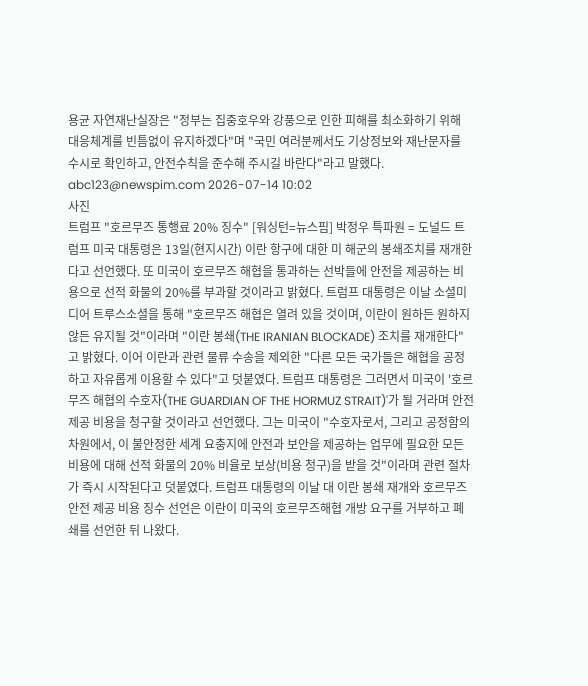용균 자연재난실장은 "정부는 집중호우와 강풍으로 인한 피해를 최소화하기 위해 대응체계를 빈틈없이 유지하겠다"며 "국민 여러분께서도 기상정보와 재난문자를 수시로 확인하고, 안전수칙을 준수해 주시길 바란다"라고 말했다.   abc123@newspim.com 2026-07-14 10:02
사진
트럼프 "호르무즈 통행료 20% 징수" [워싱턴=뉴스핌] 박정우 특파원 = 도널드 트럼프 미국 대통령은 13일(현지시간) 이란 항구에 대한 미 해군의 봉쇄조치를 재개한다고 선언했다. 또 미국이 호르무즈 해협을 통과하는 선박들에 안전을 제공하는 비용으로 선적 화물의 20%를 부과할 것이라고 밝혔다. 트럼프 대통령은 이날 소셜미디어 트루스소셜을 통해 "호르무즈 해협은 열려 있을 것이며, 이란이 원하든 원하지 않든 유지될 것"이라며 "이란 봉쇄(THE IRANIAN BLOCKADE) 조치를 재개한다"고 밝혔다. 이어 이란과 관련 물류 수송을 제외한 "다른 모든 국가들은 해협을 공정하고 자유롭게 이용할 수 있다"고 덧붙였다. 트럼프 대통령은 그러면서 미국이 '호르무즈 해협의 수호자(THE GUARDIAN OF THE HORMUZ STRAIT)'가 될 거라며 안전 제공 비용을 청구할 것이라고 선언했다. 그는 미국이 "수호자로서, 그리고 공정함의 차원에서, 이 불안정한 세계 요충지에 안전과 보안을 제공하는 업무에 필요한 모든 비용에 대해 선적 화물의 20% 비율로 보상(비용 청구)을 받을 것"이라며 관련 절차가 즉시 시작된다고 덧붙였다. 트럼프 대통령의 이날 대 이란 봉쇄 재개와 호르무즈 안전 제공 비용 징수 선언은 이란이 미국의 호르무즈해협 개방 요구를 거부하고 폐쇄를 선언한 뒤 나왔다.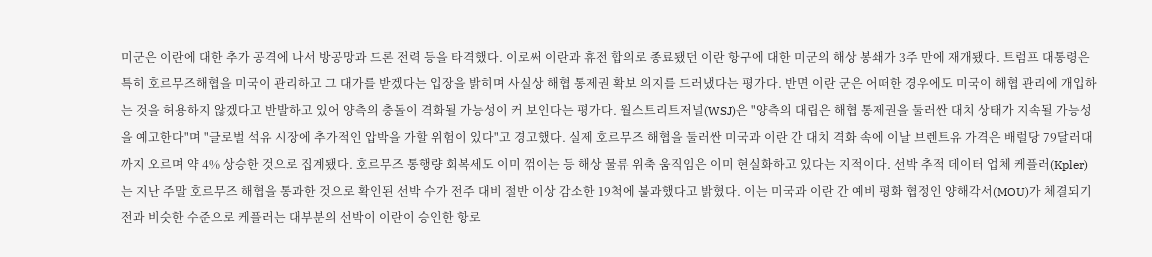미군은 이란에 대한 추가 공격에 나서 방공망과 드론 전력 등을 타격했다. 이로써 이란과 휴전 합의로 종료됐던 이란 항구에 대한 미군의 해상 봉쇄가 3주 만에 재개됐다. 트럼프 대통령은 특히 호르무즈해협을 미국이 관리하고 그 대가를 받겠다는 입장을 밝히며 사실상 해협 통제권 확보 의지를 드러냈다는 평가다. 반면 이란 군은 어떠한 경우에도 미국이 해협 관리에 개입하는 것을 허용하지 않겠다고 반발하고 있어 양측의 충돌이 격화될 가능성이 커 보인다는 평가다. 월스트리트저널(WSJ)은 "양측의 대립은 해협 통제권을 둘러싼 대치 상태가 지속될 가능성을 예고한다"며 "글로벌 석유 시장에 추가적인 압박을 가할 위험이 있다"고 경고했다. 실제 호르무즈 해협을 둘러싼 미국과 이란 간 대치 격화 속에 이날 브렌트유 가격은 배럴당 79달러대까지 오르며 약 4% 상승한 것으로 집계됐다. 호르무즈 통행량 회복세도 이미 꺾이는 등 해상 물류 위축 움직임은 이미 현실화하고 있다는 지적이다. 선박 추적 데이터 업체 케플러(Kpler)는 지난 주말 호르무즈 해협을 통과한 것으로 확인된 선박 수가 전주 대비 절반 이상 감소한 19척에 불과했다고 밝혔다. 이는 미국과 이란 간 예비 평화 협정인 양해각서(MOU)가 체결되기 전과 비슷한 수준으로 케플러는 대부분의 선박이 이란이 승인한 항로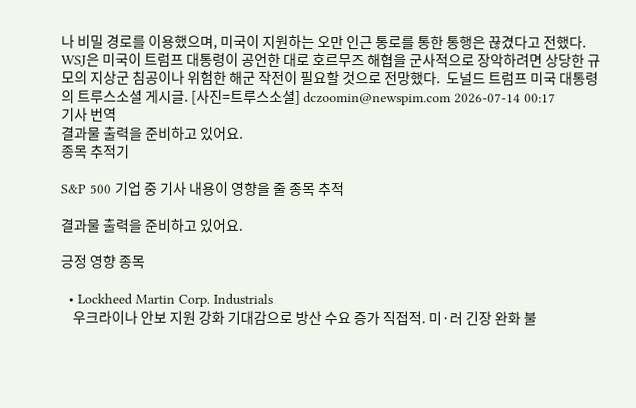나 비밀 경로를 이용했으며, 미국이 지원하는 오만 인근 통로를 통한 통행은 끊겼다고 전했다. WSJ은 미국이 트럼프 대통령이 공언한 대로 호르무즈 해협을 군사적으로 장악하려면 상당한 규모의 지상군 침공이나 위험한 해군 작전이 필요할 것으로 전망했다.  도널드 트럼프 미국 대통령의 트루스소셜 게시글. [사진=트루스소셜] dczoomin@newspim.com 2026-07-14 00:17
기사 번역
결과물 출력을 준비하고 있어요.
종목 추적기

S&P 500 기업 중 기사 내용이 영향을 줄 종목 추적

결과물 출력을 준비하고 있어요.

긍정 영향 종목

  • Lockheed Martin Corp. Industrials
    우크라이나 안보 지원 강화 기대감으로 방산 수요 증가 직접적. 미·러 긴장 완화 불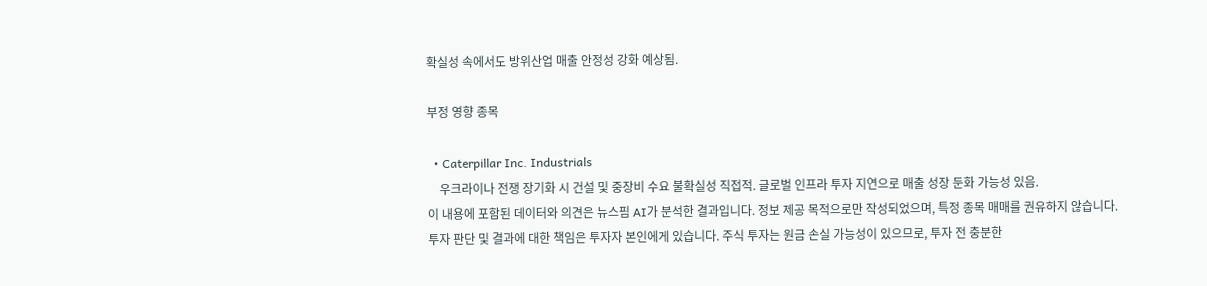확실성 속에서도 방위산업 매출 안정성 강화 예상됨.

부정 영향 종목

  • Caterpillar Inc. Industrials
    우크라이나 전쟁 장기화 시 건설 및 중장비 수요 불확실성 직접적. 글로벌 인프라 투자 지연으로 매출 성장 둔화 가능성 있음.
이 내용에 포함된 데이터와 의견은 뉴스핌 AI가 분석한 결과입니다. 정보 제공 목적으로만 작성되었으며, 특정 종목 매매를 권유하지 않습니다. 투자 판단 및 결과에 대한 책임은 투자자 본인에게 있습니다. 주식 투자는 원금 손실 가능성이 있으므로, 투자 전 충분한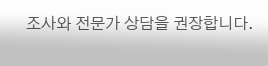조사와 전문가 상담을 권장합니다.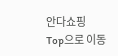안다쇼핑
Top으로 이동